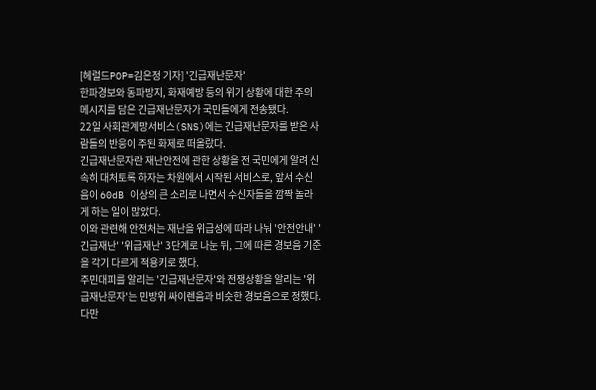[헤럴드POP=김은정 기자] '긴급재난문자'
한파경보와 동파방지, 화재예방 등의 위기 상황에 대한 주의 메시지를 담은 긴급재난문자가 국민들에게 전송됐다.
22일 사회관계망서비스(SNS)에는 긴급재난문자를 받은 사람들의 반응이 주된 화제로 떠올랐다.
긴급재난문자란 재난안전에 관한 상황을 전 국민에게 알려 신속히 대처토록 하자는 차원에서 시작된 서비스로, 앞서 수신음이 60dB 이상의 큰 소리로 나면서 수신자들을 깜짝 놀라게 하는 일이 많았다.
이와 관련해 안전처는 재난을 위급성에 따라 나눠 '안전안내' '긴급재난' '위급재난' 3단계로 나눈 뒤, 그에 따른 경보음 기준을 각기 다르게 적용키로 했다.
주민대피를 알리는 '긴급재난문자'와 전쟁상황을 알리는 '위급재난문자'는 민방위 싸이렌음과 비슷한 경보음으로 정했다. 다만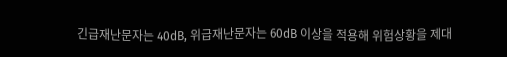긴급재난문자는 40dB, 위급재난문자는 60dB 이상을 적용해 위험상황을 제대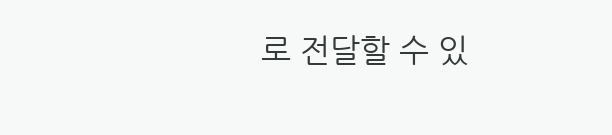로 전달할 수 있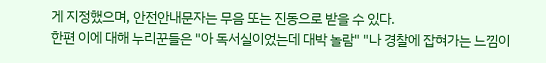게 지정했으며, 안전안내문자는 무음 또는 진동으로 받을 수 있다.
한편 이에 대해 누리꾼들은 "아 독서실이었는데 대박 놀람" "나 경찰에 잡혀가는 느낌이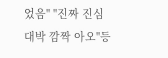었음" "진짜 진심 대박 깜짝 아오"등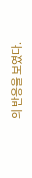의 반응을 보였다.